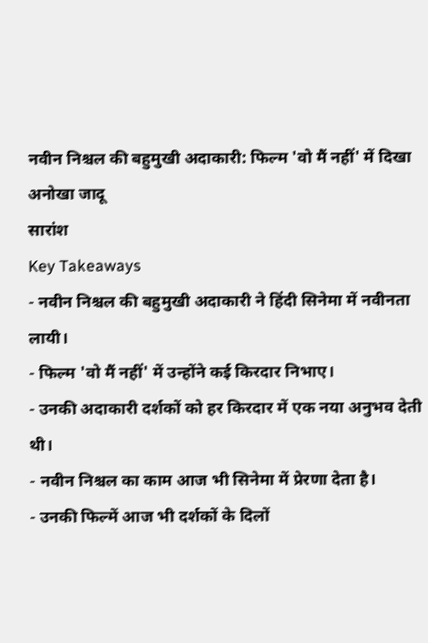नवीन निश्चल की बहुमुखी अदाकारी: फिल्म 'वो मैं नहीं' में दिखा अनोखा जादू
सारांश
Key Takeaways
- नवीन निश्चल की बहुमुखी अदाकारी ने हिंदी सिनेमा में नवीनता लायी।
- फिल्म 'वो मैं नहीं' में उन्होंने कई किरदार निभाए।
- उनकी अदाकारी दर्शकों को हर किरदार में एक नया अनुभव देती थी।
- नवीन निश्चल का काम आज भी सिनेमा में प्रेरणा देता है।
- उनकी फिल्में आज भी दर्शकों के दिलों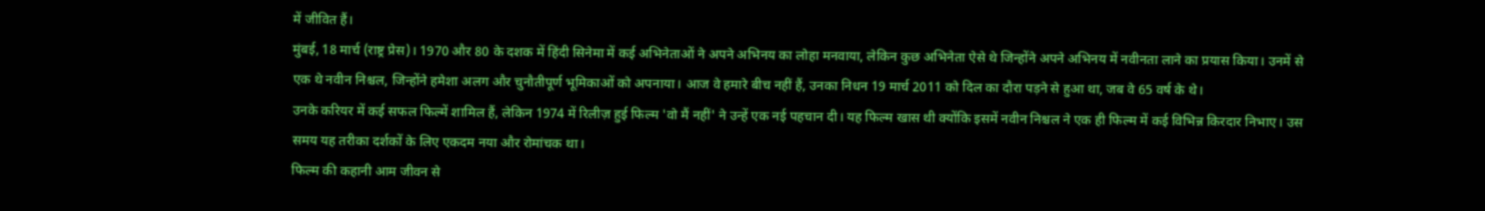में जीवित हैं।
मुंबई, 18 मार्च (राष्ट्र प्रेस)। 1970 और 80 के दशक में हिंदी सिनेमा में कई अभिनेताओं ने अपने अभिनय का लोहा मनवाया, लेकिन कुछ अभिनेता ऐसे थे जिन्होंने अपने अभिनय में नवीनता लाने का प्रयास किया। उनमें से एक थे नवीन निश्चल, जिन्होंने हमेशा अलग और चुनौतीपूर्ण भूमिकाओं को अपनाया। आज वे हमारे बीच नहीं हैं, उनका निधन 19 मार्च 2011 को दिल का दौरा पड़ने से हुआ था, जब वे 65 वर्ष के थे।
उनके करियर में कई सफल फिल्में शामिल हैं, लेकिन 1974 में रिलीज़ हुई फिल्म 'वो मैं नहीं' ने उन्हें एक नई पहचान दी। यह फिल्म खास थी क्योंकि इसमें नवीन निश्चल ने एक ही फिल्म में कई विभिन्न किरदार निभाए। उस समय यह तरीका दर्शकों के लिए एकदम नया और रोमांचक था।
फिल्म की कहानी आम जीवन से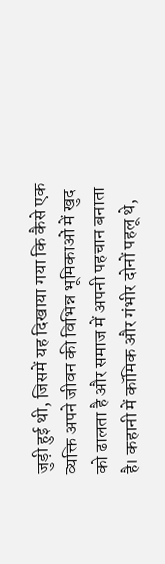जुड़ी हुई थी, जिसमें यह दिखाया गया कि कैसे एक व्यक्ति अपने जीवन की विभिन्न भूमिकाओं में खुद को ढालता है और समाज में अपनी पहचान बनाता है। कहानी में कॉमिक और गंभीर दोनों पहलू थे,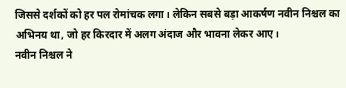जिससे दर्शकों को हर पल रोमांचक लगा। लेकिन सबसे बड़ा आकर्षण नवीन निश्चल का अभिनय था, जो हर किरदार में अलग अंदाज और भावना लेकर आए।
नवीन निश्चल ने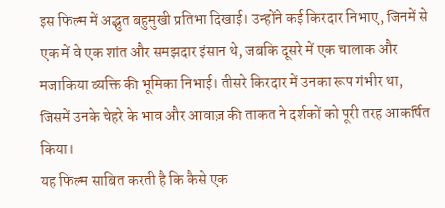इस फिल्म में अद्भुत बहुमुखी प्रतिभा दिखाई। उन्होंने कई किरदार निभाए, जिनमें से एक में वे एक शांत और समझदार इंसान थे, जबकि दूसरे में एक चालाक और मजाकिया व्यक्ति की भूमिका निभाई। तीसरे किरदार में उनका रूप गंभीर था, जिसमें उनके चेहरे के भाव और आवाज़ की ताकत ने दर्शकों को पूरी तरह आकर्षित किया।
यह फिल्म साबित करती है कि कैसे एक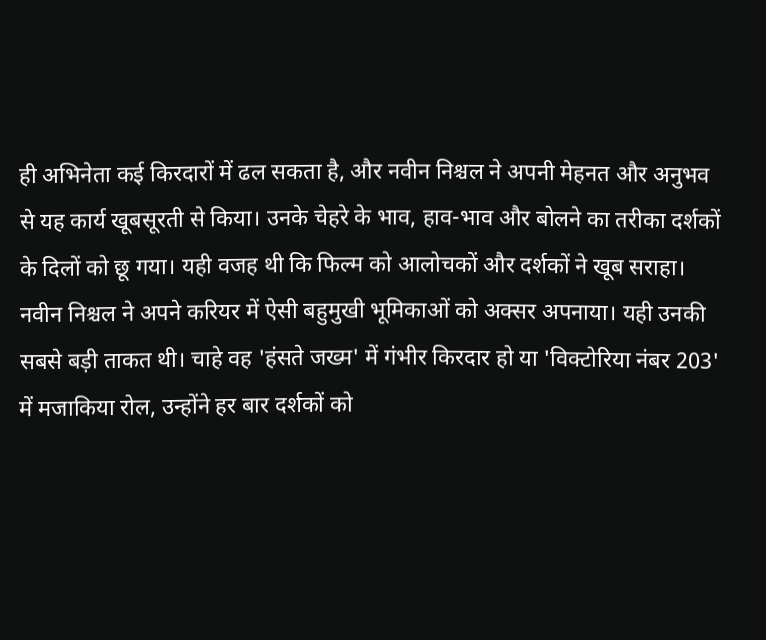ही अभिनेता कई किरदारों में ढल सकता है, और नवीन निश्चल ने अपनी मेहनत और अनुभव से यह कार्य खूबसूरती से किया। उनके चेहरे के भाव, हाव-भाव और बोलने का तरीका दर्शकों के दिलों को छू गया। यही वजह थी कि फिल्म को आलोचकों और दर्शकों ने खूब सराहा।
नवीन निश्चल ने अपने करियर में ऐसी बहुमुखी भूमिकाओं को अक्सर अपनाया। यही उनकी सबसे बड़ी ताकत थी। चाहे वह 'हंसते जख्म' में गंभीर किरदार हो या 'विक्टोरिया नंबर 203' में मजाकिया रोल, उन्होंने हर बार दर्शकों को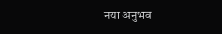नया अनुभव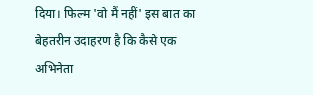दिया। फिल्म 'वो मैं नहीं' इस बात का बेहतरीन उदाहरण है कि कैसे एक अभिनेता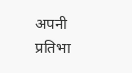अपनी प्रतिभा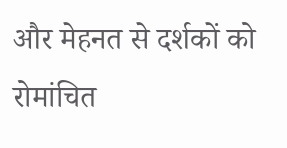और मेहनत से दर्शकों को रोमांचित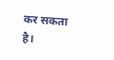कर सकता है।